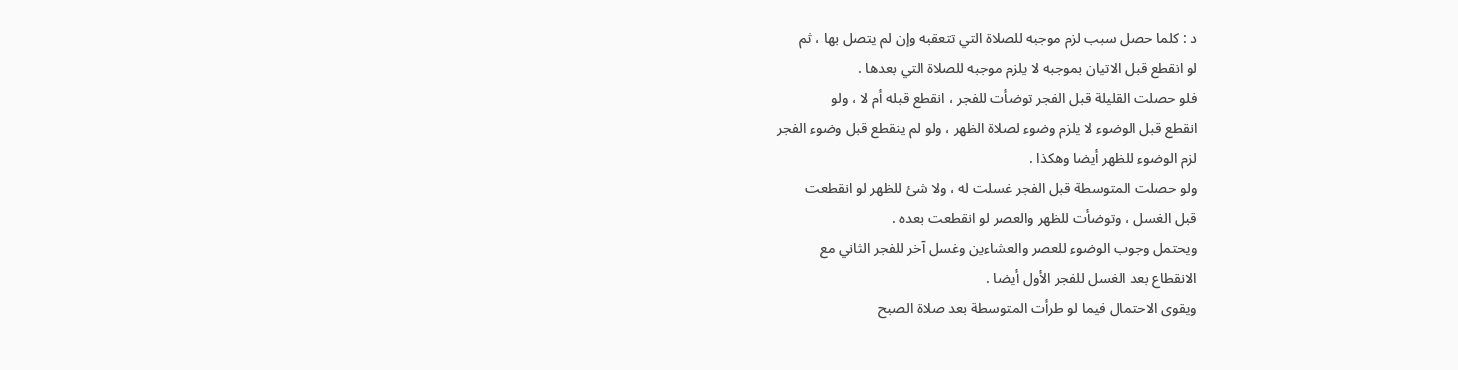د : كلما حصل سبب لزم موجبه للصلاة التي تتعقبه وإن لم يتصل بها ، ثم
لو انقطع قبل الاتيان بموجبه لا يلزم موجبه للصلاة التي بعدها .
فلو حصلت القليلة قبل الفجر توضأت للفجر ، انقطع قبله أم لا ، ولو
انقطع قبل الوضوء لا يلزم وضوء لصلاة الظهر ، ولو لم ينقطع قبل وضوء الفجر
لزم الوضوء للظهر أيضا وهكذا .
ولو حصلت المتوسطة قبل الفجر غسلت له ، ولا شئ للظهر لو انقطعت
قبل الغسل ، وتوضأت للظهر والعصر لو انقطعت بعده .
ويحتمل وجوب الوضوء للعصر والعشاءين وغسل آخر للفجر الثاني مع
الانقطاع بعد الغسل للفجر الأول أيضا .
ويقوى الاحتمال فيما لو طرأت المتوسطة بعد صلاة الصبح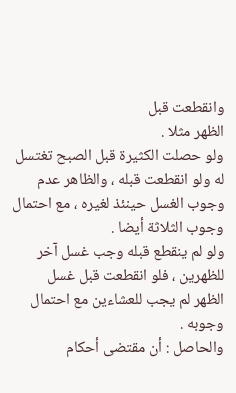وانقطعت قبل
الظهر مثلا .
ولو حصلت الكثيرة قبل الصبح تغتسل له ولو انقطعت قبله ، والظاهر عدم
وجوب الغسل حينئذ لغيره ، مع احتمال وجوب الثلاثة أيضا .
ولو لم ينقطع قبله وجب غسل آخر للظهرين ، فلو انقطعت قبل غسل
الظهر لم يجب للعشاءين مع احتمال وجوبه .
والحاصل : أن مقتضى أحكام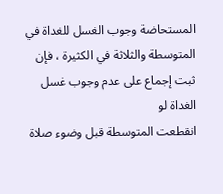المستحاضة وجوب الغسل للغداة في
المتوسطة والثلاثة في الكثيرة ، فإن ثبت إجماع على عدم وجوب غسل الغداة لو
انقطعت المتوسطة قبل وضوء صلاة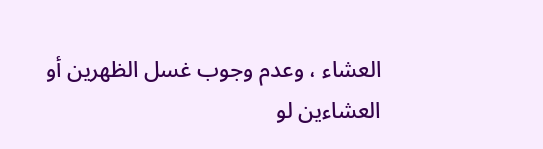العشاء ، وعدم وجوب غسل الظهرين أو
العشاءين لو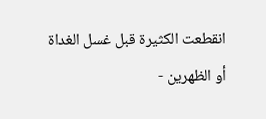انقطعت الكثيرة قبل غسل الغداة أو الظهرين -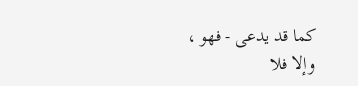كما قد يدعى - فهو ،
وإلا فلا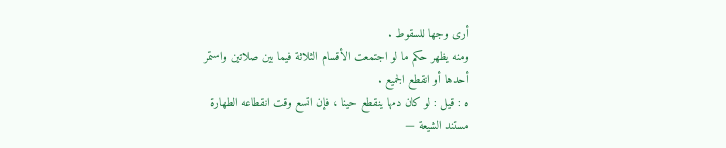أرى وجها للسقوط .
ومنه يظهر حكم ما لو اجتمعت الأقسام الثلاثة فيما بين صلاتين واستمر
أحدها أو انقطع الجميع .
ه : قيل : لو كان دمها ينقطع حينا ، فإن اتسع وقت انقطاعه الطهارة
مستند الشيعة —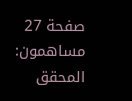صفحة 27
مساهمون: المحقق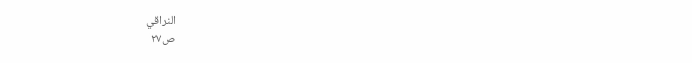النراقي
ص٢٧